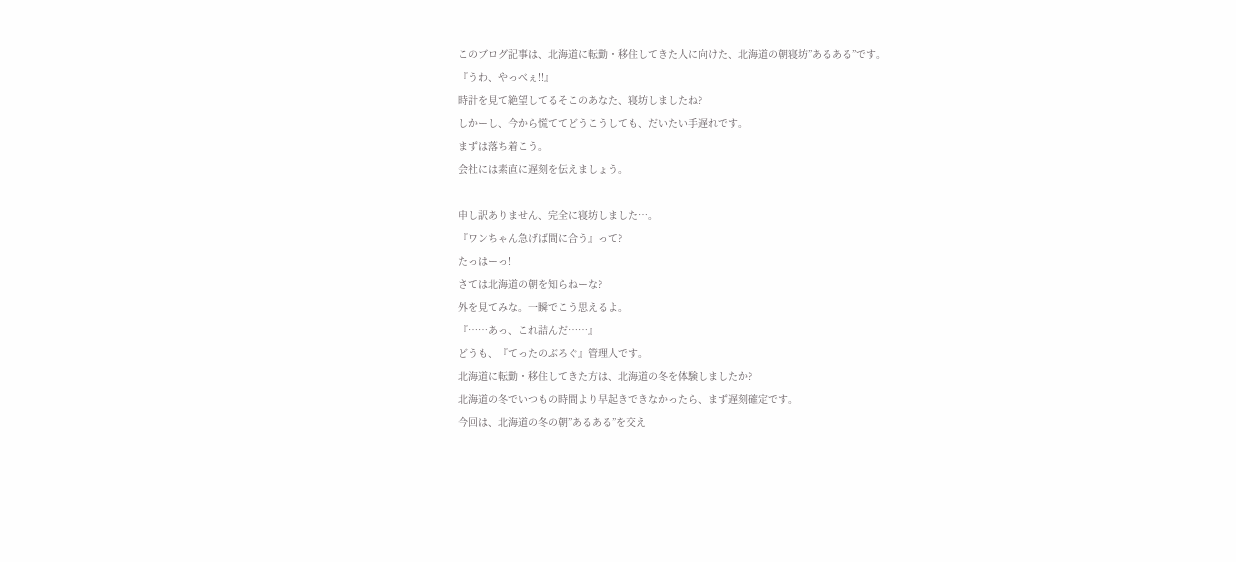このブログ記事は、北海道に転勤・移住してきた人に向けた、北海道の朝寝坊”あるある”です。
『うわ、やっべぇ!!』
時計を見て絶望してるそこのあなた、寝坊しましたね?
しかーし、今から慌ててどうこうしても、だいたい手遅れです。
まずは落ち着こう。
会社には素直に遅刻を伝えましょう。

申し訳ありません、完全に寝坊しました⋯。
『ワンちゃん急げば間に合う』って?
たっはーっ!
さては北海道の朝を知らねーな?
外を見てみな。一瞬でこう思えるよ。
『⋯⋯あっ、これ詰んだ⋯⋯』
どうも、『てったのぶろぐ』管理人です。
北海道に転勤・移住してきた方は、北海道の冬を体験しましたか?
北海道の冬でいつもの時間より早起きできなかったら、まず遅刻確定です。
今回は、北海道の冬の朝”あるある”を交え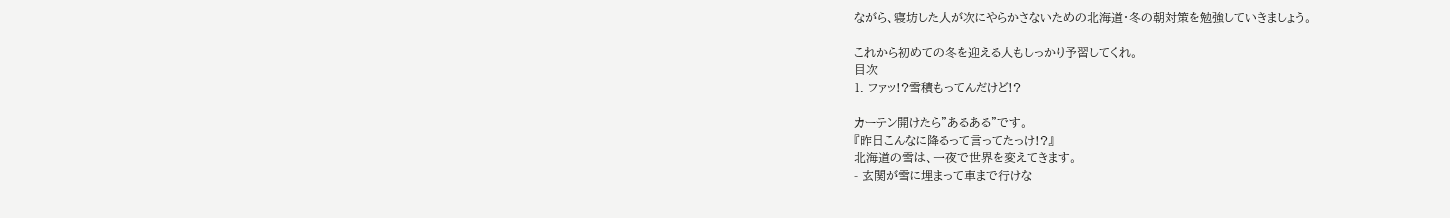ながら、寝坊した人が次にやらかさないための北海道・冬の朝対策を勉強していきましょう。

これから初めての冬を迎える人もしっかり予習してくれ。
目次
1. ファッ!?雪積もってんだけど!?

カーテン開けたら”あるある”です。
『昨日こんなに降るって言ってたっけ!?』
北海道の雪は、一夜で世界を変えてきます。
- 玄関が雪に埋まって車まで行けな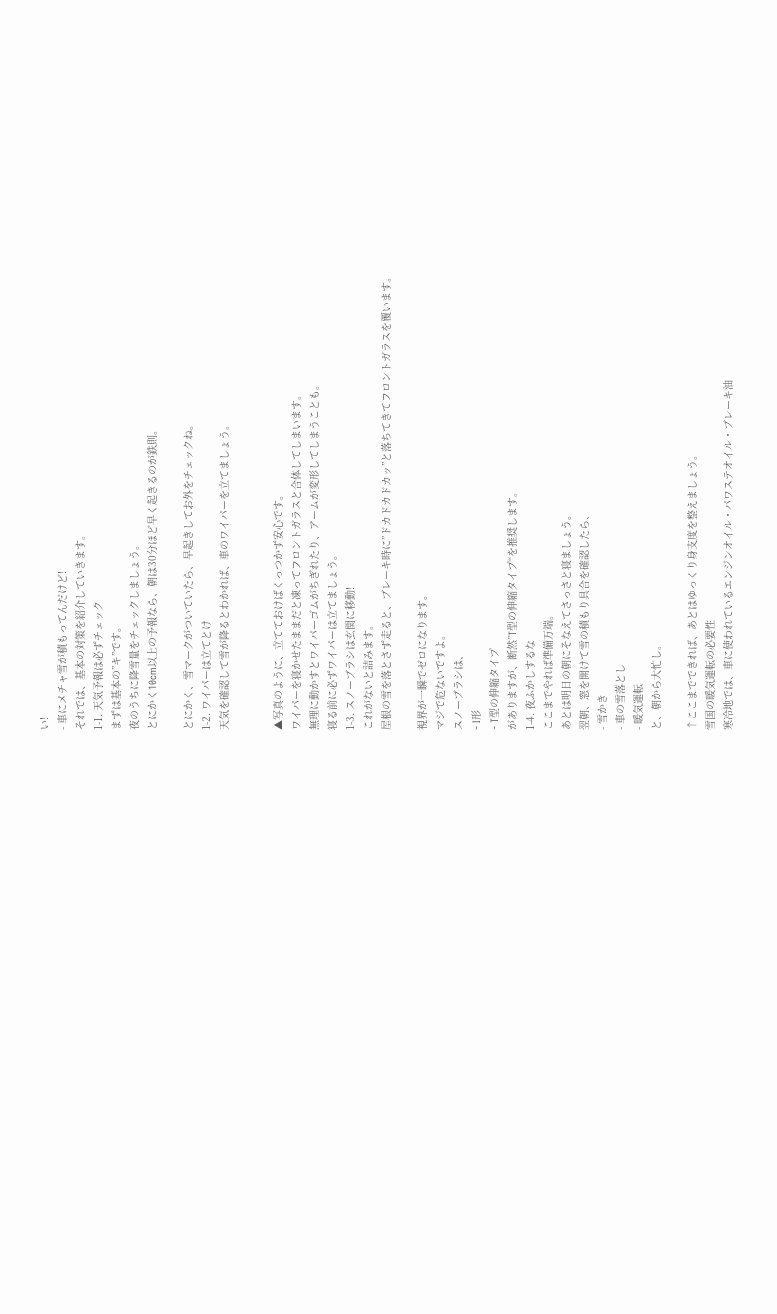い!
- 車にメチャ雪が積もってんだけど!
それでは、基本の対策を紹介していきます。
1-1. 天気予報は必ずチェック
まずは基本の”キ”です。
夜のうちに降雪量をチェックしましょう。
とにかく10cm以上の予報なら、朝は30分ほど早く起きるのが鉄則。

とにかく、雪マークがついていたら、早起きしてお外をチェックね。
1-2. ワイパーは立てとけ
天気を確認して雪が降るとわかれば、車のワイパーを立てましょう。


▲写真のように、立てておけばくっつかず安心です。
ワイパーを寝かせたままだと凍ってフロントガラスと合体してしまいます。
無理に動かすとワイパーゴムがちぎれたり、アームが変形してしまうことも。
寝る前に必ずワイパーは立てましょう。
1-3. スノーブラシは玄関に移動!
これがないと詰みます。
屋根の雪を落とさず走ると、ブレーキ時に”ドカドカドカッ”と落ちてきてフロントガラスを覆います。

視界が一瞬でゼロになります。
マジで危ないですよ。
スノーブラシは、
- I形
- T型の伸縮タイプ
がありますが、断然”T型の伸縮タイプ“を推奨します。
1-4. 夜ふかしするな
ここまでやれば準備万端。
あとは明日の朝にそなえてさっさと寝ましょう。
翌朝、窓を開けて雪の積もり具合を確認したら、
- 雪かき
- 車の雪落とし
- 暖気運転
と、朝から大忙し。

↑ここまでできれば、あとはゆっくり身支度を整えましょう。
雪国の暖気運転の必要性
寒冷地では、車に使われているエンジンオイル・パワステオイル・ブレーキ油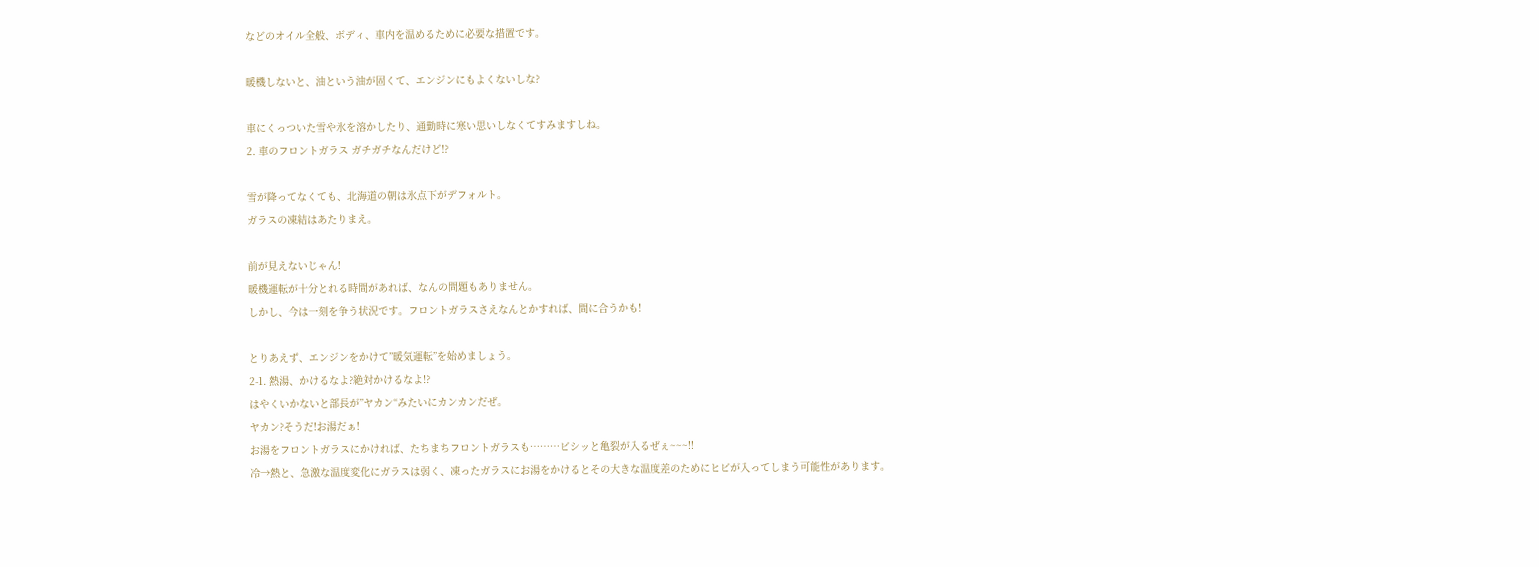などのオイル全般、ボディ、車内を温めるために必要な措置です。

暖機しないと、油という油が固くて、エンジンにもよくないしな?

車にくっついた雪や氷を溶かしたり、通勤時に寒い思いしなくてすみますしね。
2. 車のフロントガラス ガチガチなんだけど!?

雪が降ってなくても、北海道の朝は氷点下がデフォルト。
ガラスの凍結はあたりまえ。

前が見えないじゃん!
暖機運転が十分とれる時間があれば、なんの問題もありません。
しかし、今は一刻を争う状況です。フロントガラスさえなんとかすれば、間に合うかも!

とりあえず、エンジンをかけて”暖気運転”を始めましょう。
2-1. 熱湯、かけるなよ?絶対かけるなよ!?
はやくいかないと部長が”ヤカン“みたいにカンカンだぜ。
ヤカン?そうだ!お湯だぁ!
お湯をフロントガラスにかければ、たちまちフロントガラスも⋯⋯⋯ビシッと亀裂が入るぜぇ~~~!!
冷→熱と、急激な温度変化にガラスは弱く、凍ったガラスにお湯をかけるとその大きな温度差のためにヒビが入ってしまう可能性があります。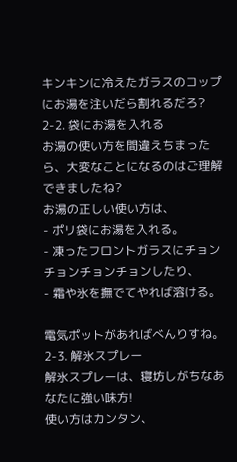キンキンに冷えたガラスのコップにお湯を注いだら割れるだろ?
2-2. 袋にお湯を入れる
お湯の使い方を間違えちまったら、大変なことになるのはご理解できましたね?
お湯の正しい使い方は、
- ポリ袋にお湯を入れる。
- 凍ったフロントガラスにチョンチョンチョンチョンしたり、
- 霜や氷を撫でてやれば溶ける。

電気ポットがあればべんりすね。
2-3. 解氷スプレー
解氷スプレーは、寝坊しがちなあなたに強い味方!
使い方はカンタン、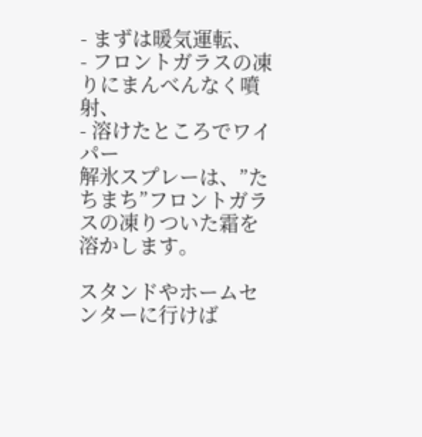- まずは暖気運転、
- フロントガラスの凍りにまんべんなく噴射、
- 溶けたところでワイパー
解氷スプレーは、”たちまち”フロントガラスの凍りついた霜を溶かします。

スタンドやホームセンターに行けば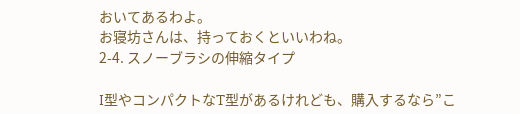おいてあるわよ。
お寝坊さんは、持っておくといいわね。
2-4. スノーブラシの伸縮タイプ

I型やコンパクトなT型があるけれども、購入するなら”こ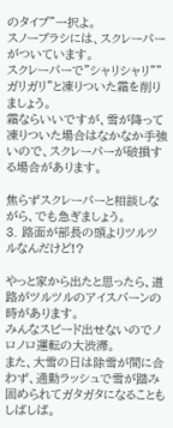のタイプ”一択よ。
スノーブラシには、スクレーパーがついています。
スクレーパーで”シャリシャリ””ガリガリ”と凍りついた霜を削りましょう。
霜ならいいですが、雪が降って凍りついた場合はなかなか手強いので、スクレーパーが破損する場合があります。

焦らずスクレーパーと相談しながら、でも急ぎましょう。
3. 路面が部長の頭よりツルツルなんだけど!?

やっと家から出たと思ったら、道路がツルツルのアイスバーンの時があります。
みんなスピード出せないのでノロノロ運転の大渋滞。
また、大雪の日は除雪が間に合わず、通勤ラッシュで雪が踏み固められてガタガタになることもしばしば。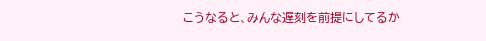こうなると、みんな遅刻を前提にしてるか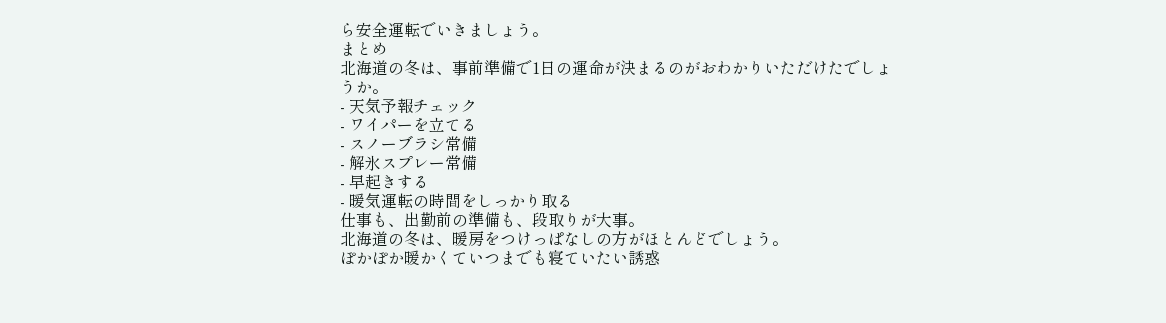ら安全運転でいきましょう。
まとめ
北海道の冬は、事前準備で1日の運命が決まるのがおわかりいただけたでしょうか。
- 天気予報チェック
- ワイパーを立てる
- スノーブラシ常備
- 解氷スプレー常備
- 早起きする
- 暖気運転の時間をしっかり取る
仕事も、出勤前の準備も、段取りが大事。
北海道の冬は、暖房をつけっぱなしの方がほとんどでしょう。
ぽかぽか暖かくていつまでも寝ていたい誘惑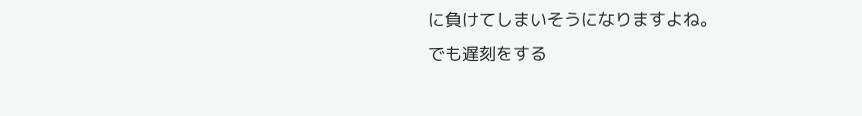に負けてしまいそうになりますよね。
でも遅刻をする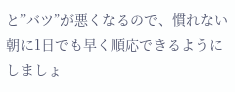と”バツ”が悪くなるので、慣れない朝に1日でも早く順応できるようにしましょ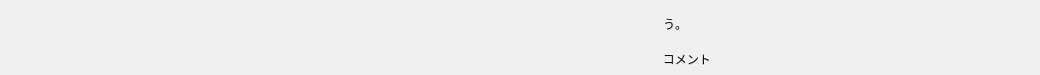う。

コメント